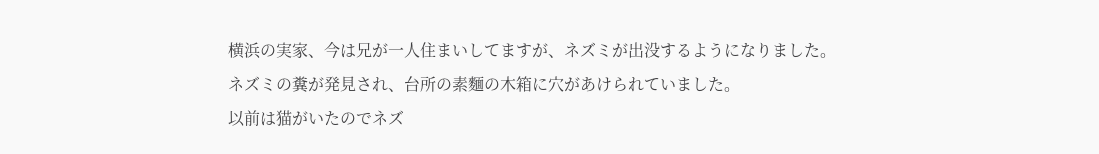横浜の実家、今は兄が一人住まいしてますが、ネズミが出没するようになりました。
ネズミの糞が発見され、台所の素麵の木箱に穴があけられていました。
以前は猫がいたのでネズ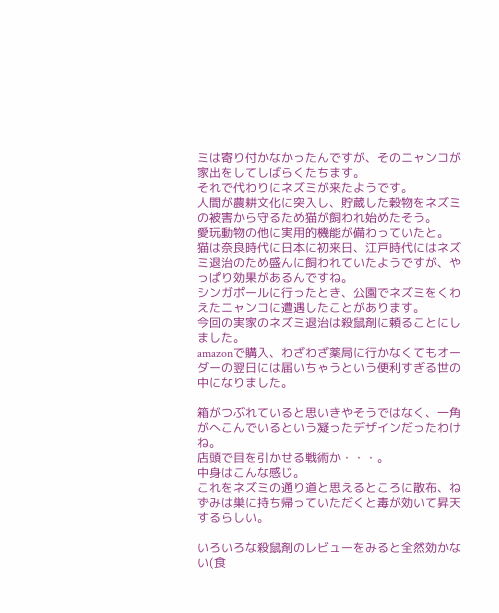ミは寄り付かなかったんですが、そのニャンコが家出をしてしばらくたちます。
それで代わりにネズミが来たようです。
人間が農耕文化に突入し、貯蔵した穀物をネズミの被害から守るため猫が飼われ始めたそう。
愛玩動物の他に実用的機能が備わっていたと。
猫は奈良時代に日本に初来日、江戸時代にはネズミ退治のため盛んに飼われていたようですが、やっぱり効果があるんですね。
シンガポールに行ったとき、公園でネズミをくわえたニャンコに遭遇したことがあります。
今回の実家のネズミ退治は殺鼠剤に頼ることにしました。
amazonで購入、わざわざ薬局に行かなくてもオーダーの翌日には届いちゃうという便利すぎる世の中になりました。

箱がつぶれていると思いきやそうではなく、一角がへこんでいるという凝ったデザインだったわけね。
店頭で目を引かせる戦術か・・・。
中身はこんな感じ。
これをネズミの通り道と思えるところに散布、ねずみは巣に持ち帰っていただくと毒が効いて昇天するらしい。

いろいろな殺鼠剤のレビューをみると全然効かない(食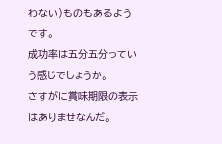わない)ものもあるようです。
成功率は五分五分っていう感じでしょうか。
さすがに賞味期限の表示はありませなんだ。